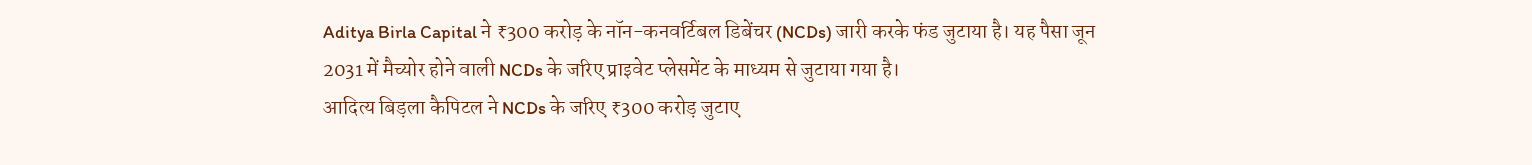Aditya Birla Capital ने ₹300 करोड़ के नॉन-कनवर्टिबल डिबेंचर (NCDs) जारी करके फंड जुटाया है। यह पैसा जून 2031 में मैच्योर होने वाली NCDs के जरिए प्राइवेट प्लेसमेंट के माध्यम से जुटाया गया है।
आदित्य बिड़ला कैपिटल ने NCDs के जरिए ₹300 करोड़ जुटाए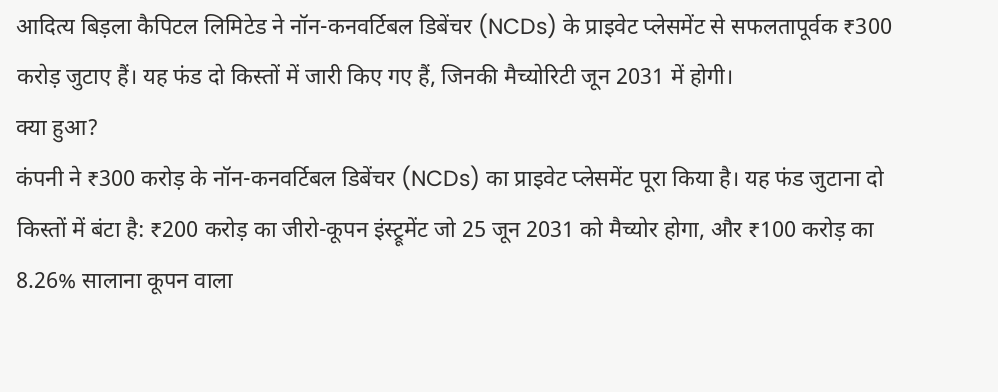आदित्य बिड़ला कैपिटल लिमिटेड ने नॉन-कनवर्टिबल डिबेंचर (NCDs) के प्राइवेट प्लेसमेंट से सफलतापूर्वक ₹300 करोड़ जुटाए हैं। यह फंड दो किस्तों में जारी किए गए हैं, जिनकी मैच्योरिटी जून 2031 में होगी।
क्या हुआ?
कंपनी ने ₹300 करोड़ के नॉन-कनवर्टिबल डिबेंचर (NCDs) का प्राइवेट प्लेसमेंट पूरा किया है। यह फंड जुटाना दो किस्तों में बंटा है: ₹200 करोड़ का जीरो-कूपन इंस्ट्रूमेंट जो 25 जून 2031 को मैच्योर होगा, और ₹100 करोड़ का 8.26% सालाना कूपन वाला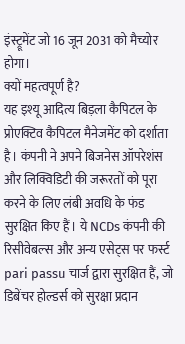इंस्ट्रूमेंट जो 16 जून 2031 को मैच्योर होगा।
क्यों महत्वपूर्ण है?
यह इश्यू आदित्य बिड़ला कैपिटल के प्रोएक्टिव कैपिटल मैनेजमेंट को दर्शाता है। कंपनी ने अपने बिजनेस ऑपरेशंस और लिक्विडिटी की जरूरतों को पूरा करने के लिए लंबी अवधि के फंड सुरक्षित किए हैं। ये NCDs कंपनी की रिसीवेबल्स और अन्य एसेट्स पर फर्स्ट pari passu चार्ज द्वारा सुरक्षित हैं, जो डिबेंचर होल्डर्स को सुरक्षा प्रदान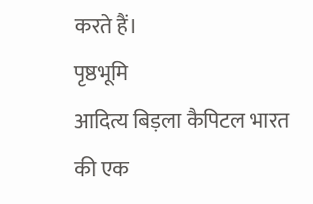करते हैं।
पृष्ठभूमि
आदित्य बिड़ला कैपिटल भारत की एक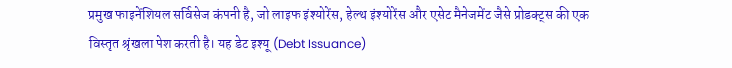प्रमुख फाइनेंशियल सर्विसेज कंपनी है, जो लाइफ इंश्योरेंस, हेल्थ इंश्योरेंस और एसेट मैनेजमेंट जैसे प्रोडक्ट्स की एक विस्तृत श्रृंखला पेश करती है। यह डेट इश्यू (Debt Issuance)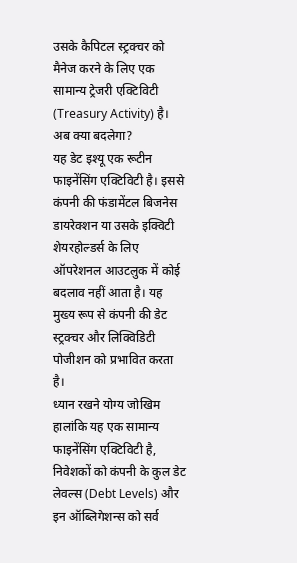उसके कैपिटल स्ट्रक्चर को मैनेज करने के लिए एक सामान्य ट्रेजरी एक्टिविटी (Treasury Activity) है।
अब क्या बदलेगा?
यह डेट इश्यू एक रूटीन फाइनेंसिंग एक्टिविटी है। इससे कंपनी की फंडामेंटल बिजनेस डायरेक्शन या उसके इक्विटी शेयरहोल्डर्स के लिए ऑपरेशनल आउटलुक में कोई बदलाव नहीं आता है। यह मुख्य रूप से कंपनी की डेट स्ट्रक्चर और लिक्विडिटी पोजीशन को प्रभावित करता है।
ध्यान रखने योग्य जोखिम
हालांकि यह एक सामान्य फाइनेंसिंग एक्टिविटी है, निवेशकों को कंपनी के कुल डेट लेवल्स (Debt Levels) और इन ऑब्लिगेशन्स को सर्व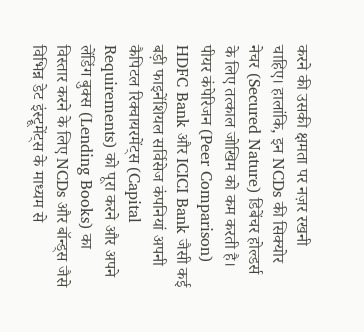करने की उसकी क्षमता पर नज़र रखनी चाहिए। हालांकि, इन NCDs की सिक्योर नेचर (Secured Nature) डिबेंचर होल्डर्स के लिए तत्काल जोखिम को कम करती है।
पीयर कंपेरिजन (Peer Comparison)
HDFC Bank और ICICI Bank जैसी कई बड़ी फाइनेंशियल सर्विसेज कंपनियां अपनी कैपिटल रिक्वायरमेंट्स (Capital Requirements) को पूरा करने और अपने लेंडिंग बुक्स (Lending Books) का विस्तार करने के लिए NCDs और बॉन्ड्स जैसे विभिन्न डेट इंस्ट्रूमेंट्स के माध्यम से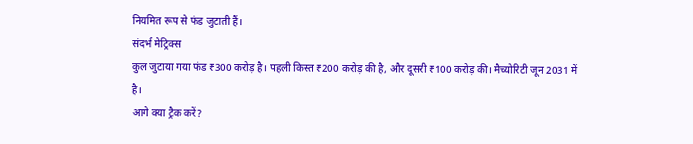नियमित रूप से फंड जुटाती हैं।
संदर्भ मेट्रिक्स
कुल जुटाया गया फंड ₹300 करोड़ है। पहली किस्त ₹200 करोड़ की है, और दूसरी ₹100 करोड़ की। मैच्योरिटी जून 2031 में है।
आगे क्या ट्रैक करें?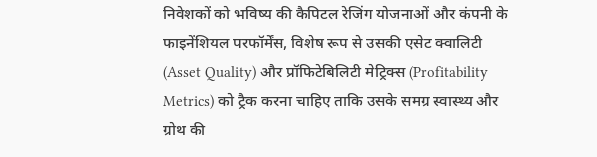निवेशकों को भविष्य की कैपिटल रेजिंग योजनाओं और कंपनी के फाइनेंशियल परफॉर्मेंस, विशेष रूप से उसकी एसेट क्वालिटी (Asset Quality) और प्रॉफिटेबिलिटी मेट्रिक्स (Profitability Metrics) को ट्रैक करना चाहिए ताकि उसके समग्र स्वास्थ्य और ग्रोथ की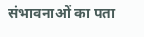संभावनाओं का पता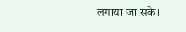लगाया जा सके।